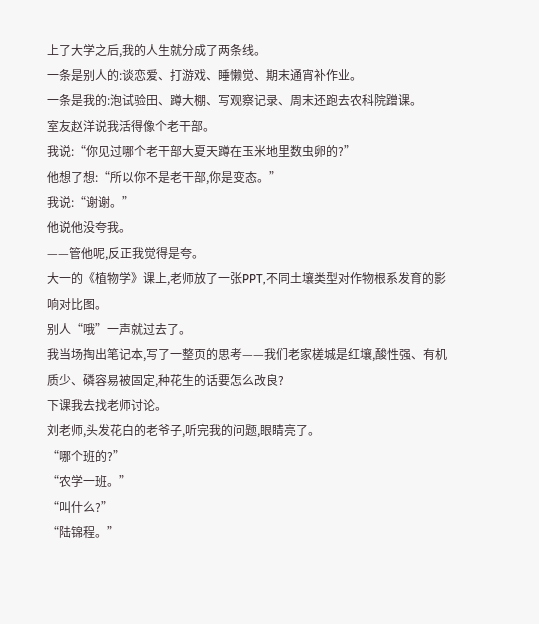上了大学之后,我的人生就分成了两条线。
一条是别人的:谈恋爱、打游戏、睡懒觉、期末通宵补作业。
一条是我的:泡试验田、蹲大棚、写观察记录、周末还跑去农科院蹭课。
室友赵洋说我活得像个老干部。
我说:“你见过哪个老干部大夏天蹲在玉米地里数虫卵的?”
他想了想:“所以你不是老干部,你是变态。”
我说:“谢谢。”
他说他没夸我。
——管他呢,反正我觉得是夸。
大一的《植物学》课上,老师放了一张PPT,不同土壤类型对作物根系发育的影响对比图。
别人“哦”一声就过去了。
我当场掏出笔记本,写了一整页的思考——我们老家槎城是红壤,酸性强、有机质少、磷容易被固定,种花生的话要怎么改良?
下课我去找老师讨论。
刘老师,头发花白的老爷子,听完我的问题,眼睛亮了。
“哪个班的?”
“农学一班。”
“叫什么?”
“陆锦程。”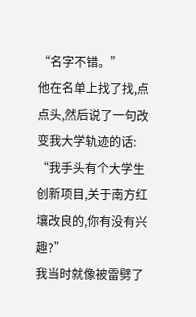“名字不错。”
他在名单上找了找,点点头,然后说了一句改变我大学轨迹的话:
“我手头有个大学生创新项目,关于南方红壤改良的,你有没有兴趣?”
我当时就像被雷劈了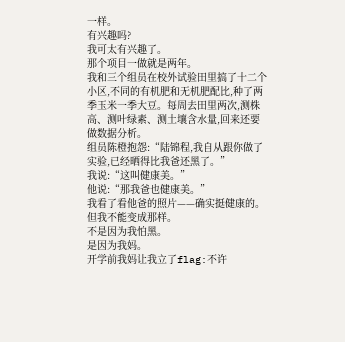一样。
有兴趣吗?
我可太有兴趣了。
那个项目一做就是两年。
我和三个组员在校外试验田里搞了十二个小区,不同的有机肥和无机肥配比,种了两季玉米一季大豆。每周去田里两次,测株高、测叶绿素、测土壤含水量,回来还要做数据分析。
组员陈橙抱怨:“陆锦程,我自从跟你做了实验,已经晒得比我爸还黑了。”
我说:“这叫健康美。”
他说:“那我爸也健康美。”
我看了看他爸的照片——确实挺健康的。
但我不能变成那样。
不是因为我怕黑。
是因为我妈。
开学前我妈让我立了flag:不许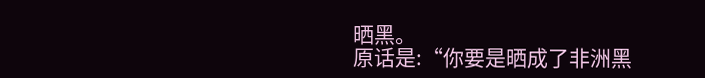晒黑。
原话是:“你要是晒成了非洲黑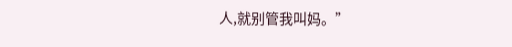人,就别管我叫妈。”